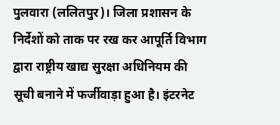पुलवारा (ललितपुर)। जिला प्रशासन के निर्देशों को ताक पर रख कर आपूर्ति विभाग द्वारा राष्ट्रीय खाद्य सुरक्षा अधिनियम की सूची बनाने में फर्जीवाड़ा हुआ है। इंटरनेट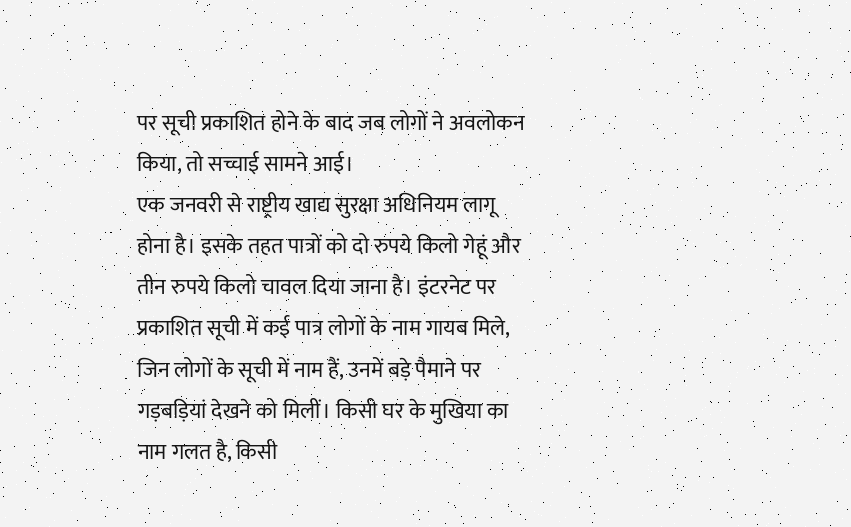पर सूची प्रकाशित होने के बाद जब लोगों ने अवलोकन किया, तो सच्चाई सामने आई।
एक जनवरी से राष्ट्रीय खाद्य सुरक्षा अधिनियम लागू होना है। इसके तहत पात्रों को दो रुपये किलो गेहूं और तीन रुपये किलो चावल दिया जाना है। इंटरनेट पर प्रकाशित सूची में कई पात्र लोगों के नाम गायब मिले, जिन लोगों के सूची में नाम हैं, उनमें बड़े पैमाने पर गड़बड़ियां देखने को मिलीं। किसी घर के मुखिया का नाम गलत है, किसी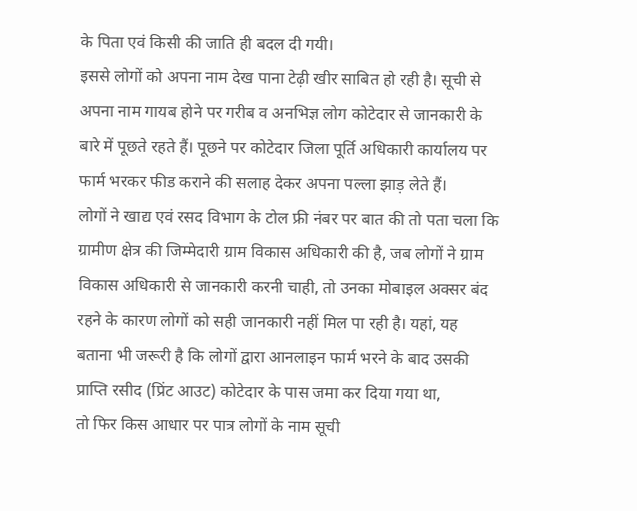के पिता एवं किसी की जाति ही बदल दी गयी।
इससे लोगों को अपना नाम देख पाना टेढ़ी खीर साबित हो रही है। सूची से अपना नाम गायब होने पर गरीब व अनभिज्ञ लोग कोटेदार से जानकारी के बारे में पूछते रहते हैं। पूछने पर कोटेदार जिला पूर्ति अधिकारी कार्यालय पर फार्म भरकर फीड कराने की सलाह देकर अपना पल्ला झाड़ लेते हैं।
लोगों ने खाद्य एवं रसद विभाग के टोल फ्री नंबर पर बात की तो पता चला कि ग्रामीण क्षेत्र की जिम्मेदारी ग्राम विकास अधिकारी की है, जब लोगों ने ग्राम विकास अधिकारी से जानकारी करनी चाही, तो उनका मोबाइल अक्सर बंद रहने के कारण लोगों को सही जानकारी नहीं मिल पा रही है। यहां, यह बताना भी जरूरी है कि लोगों द्वारा आनलाइन फार्म भरने के बाद उसकी प्राप्ति रसीद (प्रिंट आउट) कोटेदार के पास जमा कर दिया गया था,
तो फिर किस आधार पर पात्र लोगों के नाम सूची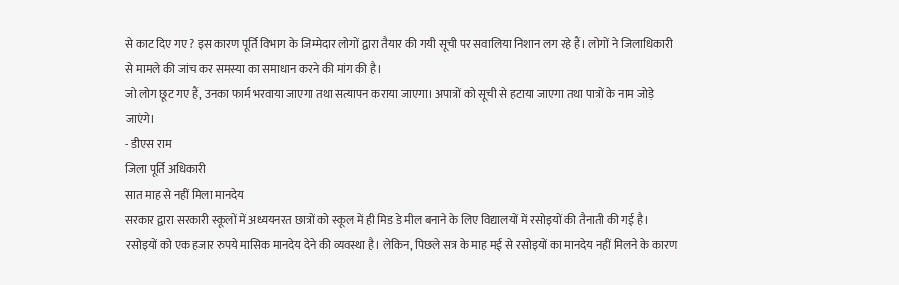से काट दिए गए ? इस कारण पूर्ति विभाग के जिम्मेदार लोगों द्वारा तैयार की गयी सूची पर सवालिया निशान लग रहे हैं। लोगों ने जिलाधिकारी से मामले की जांच कर समस्या का समाधान करने की मांग की है।
जो लोग छूट गए हैं, उनका फार्म भरवाया जाएगा तथा सत्यापन कराया जाएगा। अपात्रों को सूची से हटाया जाएगा तथा पात्रों के नाम जोड़े जाएंगे।
- डीएस राम
जिला पूर्ति अधिकारी
सात माह से नहीं मिला मानदेय
सरकार द्वारा सरकारी स्कूलों में अध्ययनरत छात्रों को स्कूल में ही मिड डे मील बनाने के लिए विद्यालयों में रसोइयों की तैनाती की गई है। रसोइयों को एक हजार रुपये मासिक मानदेय देने की व्यवस्था है। लेकिन, पिछले सत्र के माह मई से रसोइयों का मानदेय नहीं मिलने के कारण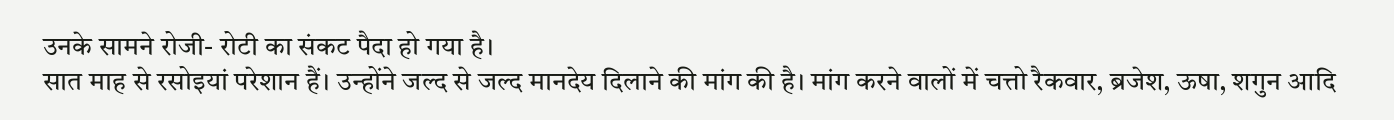उनके सामने रोजी- रोटी का संकट पैदा हो गया है।
सात माह से रसोइयां परेशान हैं। उन्होंने जल्द से जल्द मानदेय दिलाने की मांग की है। मांग करने वालों में चत्तो रैकवार, ब्रजेश, ऊषा, शगुन आदि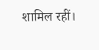शामिल रहीं।